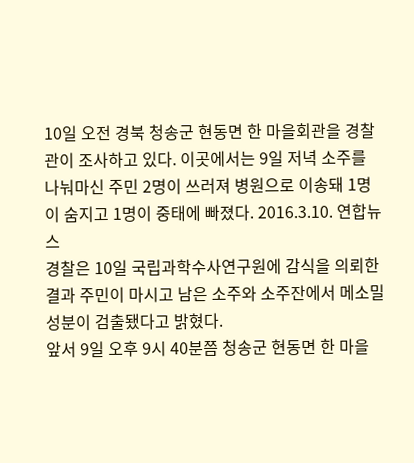10일 오전 경북 청송군 현동면 한 마을회관을 경찰관이 조사하고 있다. 이곳에서는 9일 저녁 소주를 나눠마신 주민 2명이 쓰러져 병원으로 이송돼 1명이 숨지고 1명이 중태에 빠졌다. 2016.3.10. 연합뉴스
경찰은 10일 국립과학수사연구원에 감식을 의뢰한 결과 주민이 마시고 남은 소주와 소주잔에서 메소밀 성분이 검출됐다고 밝혔다.
앞서 9일 오후 9시 40분쯤 청송군 현동면 한 마을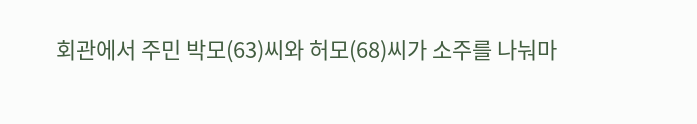회관에서 주민 박모(63)씨와 허모(68)씨가 소주를 나눠마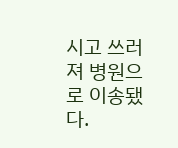시고 쓰러져 병원으로 이송됐다.